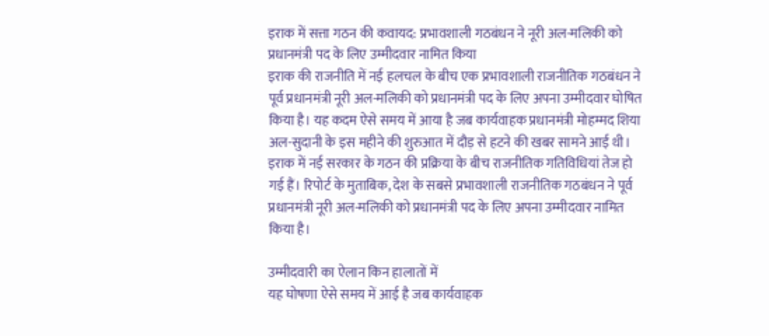इराक में सत्ता गठन की कवायद: प्रभावशाली गठबंधन ने नूरी अल-मलिकी को प्रधानमंत्री पद के लिए उम्मीदवार नामित किया
इराक की राजनीति में नई हलचल के बीच एक प्रभावशाली राजनीतिक गठबंधन ने पूर्व प्रधानमंत्री नूरी अल-मलिकी को प्रधानमंत्री पद के लिए अपना उम्मीदवार घोषित किया है। यह कदम ऐसे समय में आया है जब कार्यवाहक प्रधानमंत्री मोहम्मद शिया अल-सुदानी के इस महीने की शुरुआत में दौड़ से हटने की खबर सामने आई थी।
इराक में नई सरकार के गठन की प्रक्रिया के बीच राजनीतिक गतिविधियां तेज हो गई हैं। रिपोर्ट के मुताबिक, देश के सबसे प्रभावशाली राजनीतिक गठबंधन ने पूर्व प्रधानमंत्री नूरी अल-मलिकी को प्रधानमंत्री पद के लिए अपना उम्मीदवार नामित किया है।

उम्मीदवारी का ऐलान किन हालातों में
यह घोषणा ऐसे समय में आई है जब कार्यवाहक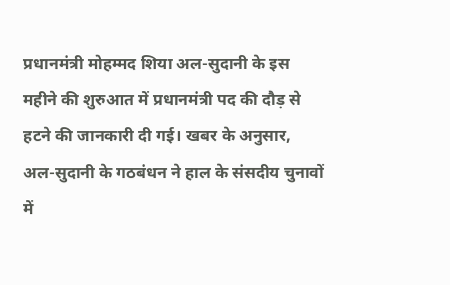प्रधानमंत्री मोहम्मद शिया अल-सुदानी के इस महीने की शुरुआत में प्रधानमंत्री पद की दौड़ से हटने की जानकारी दी गई। खबर के अनुसार, अल-सुदानी के गठबंधन ने हाल के संसदीय चुनावों में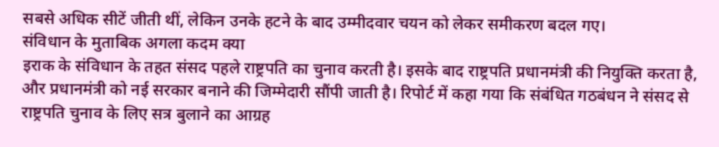सबसे अधिक सीटें जीती थीं, लेकिन उनके हटने के बाद उम्मीदवार चयन को लेकर समीकरण बदल गए।
संविधान के मुताबिक अगला कदम क्या
इराक के संविधान के तहत संसद पहले राष्ट्रपति का चुनाव करती है। इसके बाद राष्ट्रपति प्रधानमंत्री की नियुक्ति करता है, और प्रधानमंत्री को नई सरकार बनाने की जिम्मेदारी सौंपी जाती है। रिपोर्ट में कहा गया कि संबंधित गठबंधन ने संसद से राष्ट्रपति चुनाव के लिए सत्र बुलाने का आग्रह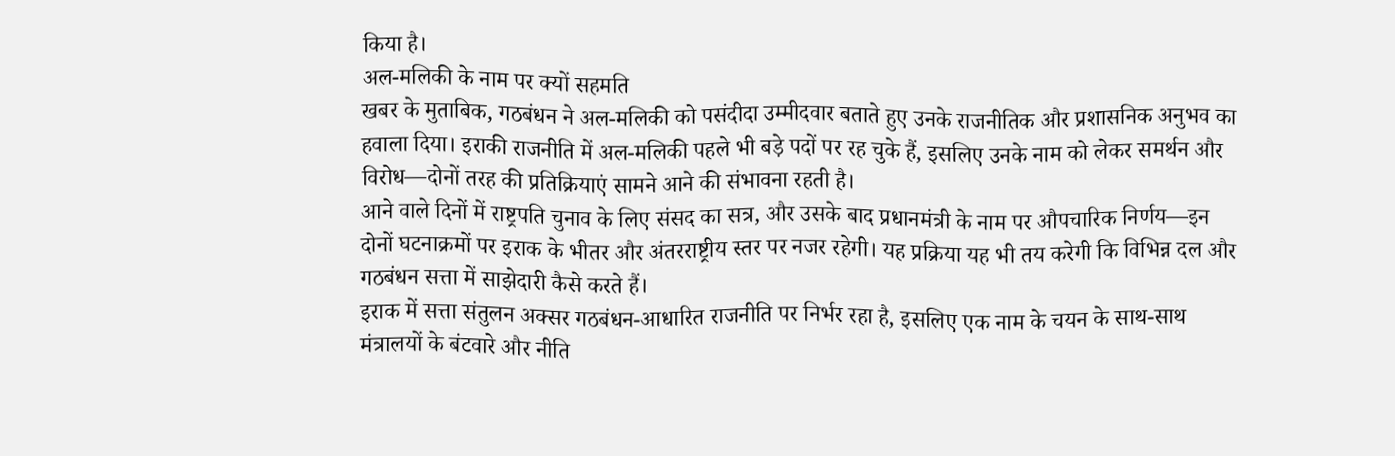किया है।
अल-मलिकी के नाम पर क्यों सहमति
खबर के मुताबिक, गठबंधन ने अल-मलिकी को पसंदीदा उम्मीदवार बताते हुए उनके राजनीतिक और प्रशासनिक अनुभव का हवाला दिया। इराकी राजनीति में अल-मलिकी पहले भी बड़े पदों पर रह चुके हैं, इसलिए उनके नाम को लेकर समर्थन और विरोध—दोनों तरह की प्रतिक्रियाएं सामने आने की संभावना रहती है।
आने वाले दिनों में राष्ट्रपति चुनाव के लिए संसद का सत्र, और उसके बाद प्रधानमंत्री के नाम पर औपचारिक निर्णय—इन दोनों घटनाक्रमों पर इराक के भीतर और अंतरराष्ट्रीय स्तर पर नजर रहेगी। यह प्रक्रिया यह भी तय करेगी कि विभिन्न दल और गठबंधन सत्ता में साझेदारी कैसे करते हैं।
इराक में सत्ता संतुलन अक्सर गठबंधन-आधारित राजनीति पर निर्भर रहा है, इसलिए एक नाम के चयन के साथ-साथ मंत्रालयों के बंटवारे और नीति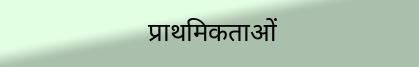प्राथमिकताओं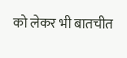को लेकर भी बातचीत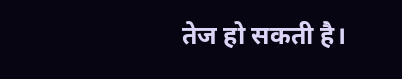तेज हो सकती है।